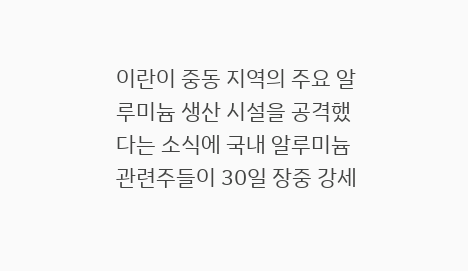이란이 중동 지역의 주요 알루미늄 생산 시설을 공격했다는 소식에 국내 알루미늄 관련주들이 30일 장중 강세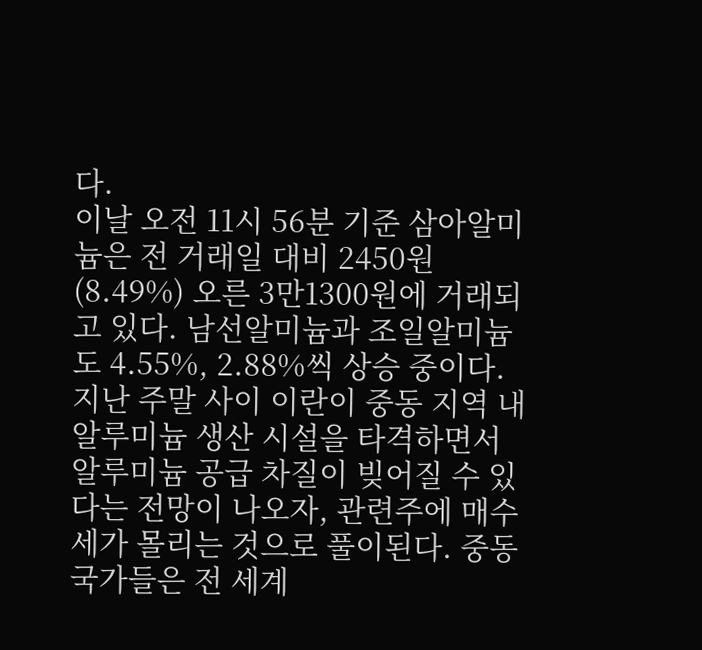다.
이날 오전 11시 56분 기준 삼아알미늄은 전 거래일 대비 2450원(8.49%) 오른 3만1300원에 거래되고 있다. 남선알미늄과 조일알미늄도 4.55%, 2.88%씩 상승 중이다.
지난 주말 사이 이란이 중동 지역 내 알루미늄 생산 시설을 타격하면서 알루미늄 공급 차질이 빚어질 수 있다는 전망이 나오자, 관련주에 매수세가 몰리는 것으로 풀이된다. 중동 국가들은 전 세계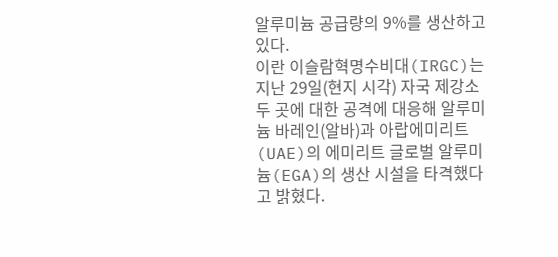알루미늄 공급량의 9%를 생산하고 있다.
이란 이슬람혁명수비대(IRGC)는 지난 29일(현지 시각) 자국 제강소 두 곳에 대한 공격에 대응해 알루미늄 바레인(알바)과 아랍에미리트(UAE)의 에미리트 글로벌 알루미늄(EGA)의 생산 시설을 타격했다고 밝혔다.